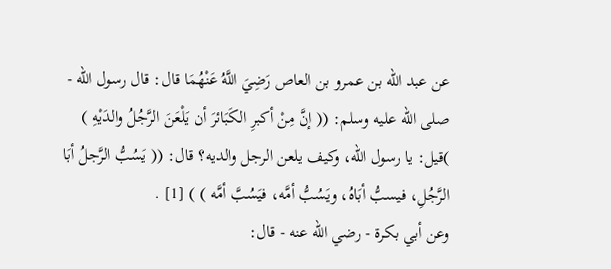عن عبد الله بن عمرو بن العاص رَضِيَ اللَّهُ عَنْهُمَا قال: قال رسول الله - صلى الله عليه وسلم: (( إنَّ مِنْ أكبرِ الكَبَائرَ أن يَلْعَنَ الرَّجُلُ والدَيْهِ ) )قيل: يا رسول الله، وكيف يلعن الرجل والديه؟ قال: (( يَسُبُّ الرَّجلُ أبَا الرَّجُلِ، فيسبُّ أبَاهُ، ويَسُبُّ أمَّه، فيَسُبَّ أمَّه ) ) [1] .
وعن أبي بكرة - رضي الله عنه - قال: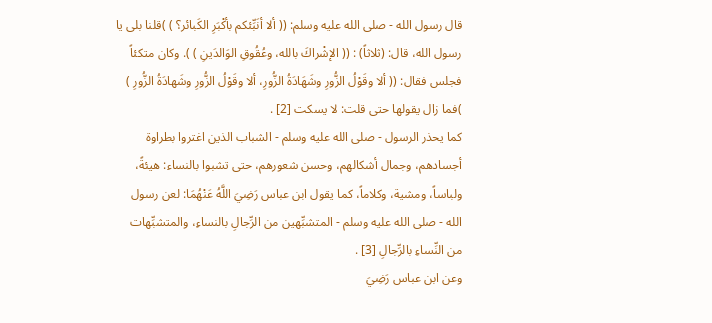قال رسول الله - صلى الله عليه وسلم: (( ألا أنَبِّئكم بأكْبَرِ الكَبائر؟ ) )قلنا بلى يا رسول الله، قال: (ثلاثاً) : (( الإشْراكَ بالله، وعُقُوقِ الوَالدَينِ ) ). وكان متكئاً فجلس فقال: (( ألا وقَوْلُ الزُّورِ وشَهَادَةُ الزُّورِ، ألا وقَوْلُ الزُّورِ وشَهادَةُ الزُّورِ ) )فما زال يقولها حتى قلت: لا يسكت [2] .
كما يحذر الرسول - صلى الله عليه وسلم - الشباب الذين اغتروا بطراوة أجسادهم، وجمال أشكالهم، وحسن شعورهم، حتى تشبوا بالنساء: هيئةً، ولباساً، ومشية، وكلاماً، كما يقول ابن عباس رَضِيَ اللَّهُ عَنْهُمَا: لعن رسول الله - صلى الله عليه وسلم - المتشبِّهين من الرِّجالِ بالنساءِ، والمتشبِّهات من النِّساءِ بالرِّجالِ [3] .
وعن ابن عباس رَضِيَ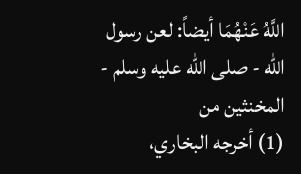اللَّهُ عَنْهُمَا أيضاً: لعن رسول الله - صلى الله عليه وسلم - المخنثين من
(1) أخرجه البخاري،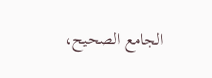الجامع الصحيح،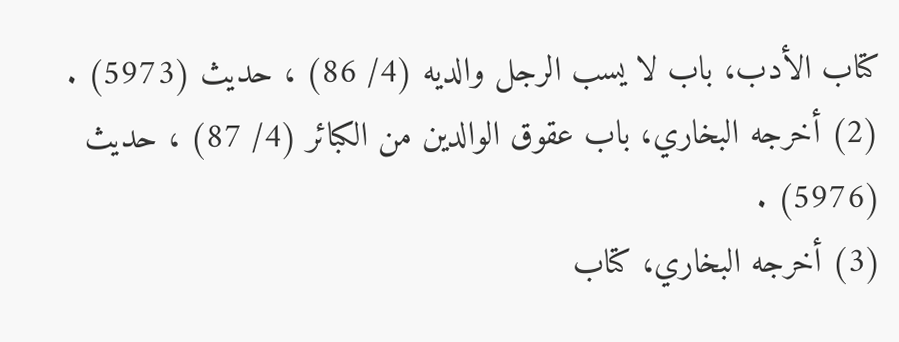كتاب الأدب، باب لا يسب الرجل والديه (4/ 86) ، حديث (5973) .
(2) أخرجه البخاري، باب عقوق الوالدين من الكبائر (4/ 87) ، حديث (5976) .
(3) أخرجه البخاري، كتاب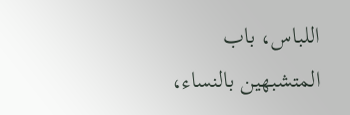اللباس، باب المتشبهين بالنساء،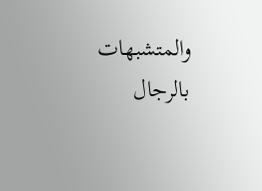والمتشبهات بالرجال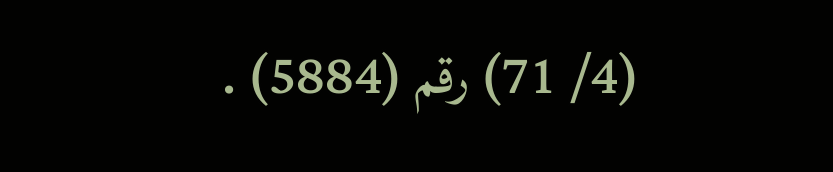(4/ 71) رقم (5884) .